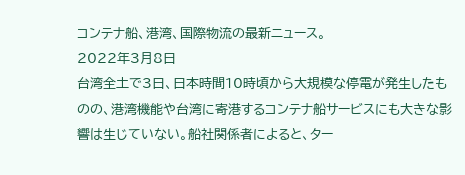コンテナ船、港湾、国際物流の最新ニュース。
2022年3月8日
台湾全土で3日、日本時間10時頃から大規模な停電が発生したものの、港湾機能や台湾に寄港するコンテナ船サービスにも大きな影響は生じていない。船社関係者によると、ター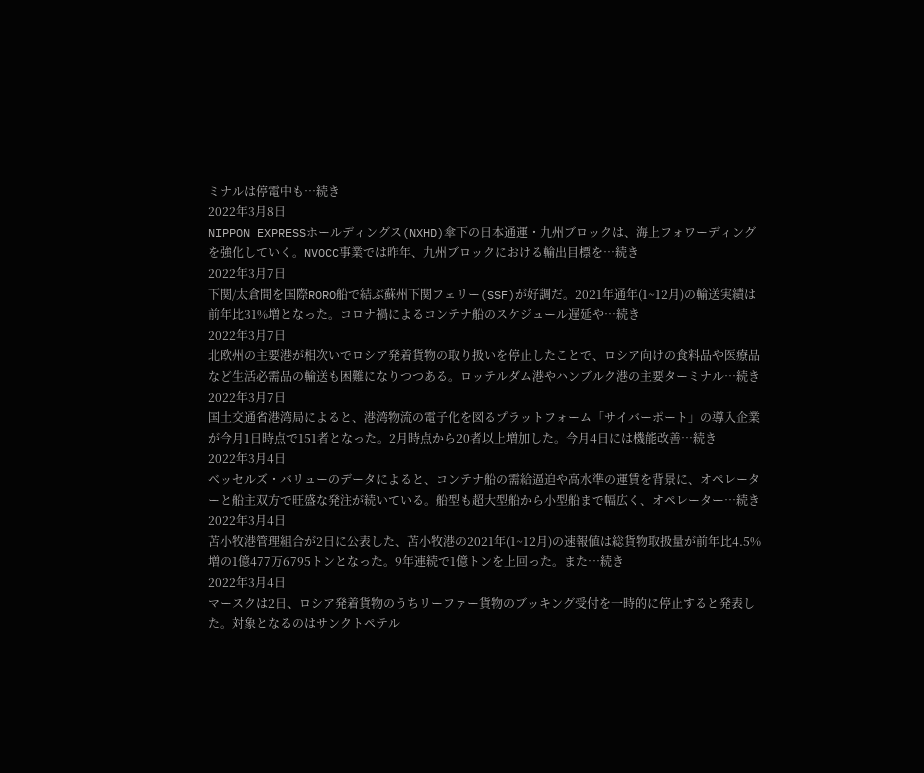ミナルは停電中も…続き
2022年3月8日
NIPPON EXPRESSホールディングス(NXHD)傘下の日本通運・九州ブロックは、海上フォワーディングを強化していく。NVOCC事業では昨年、九州ブロックにおける輸出目標を…続き
2022年3月7日
下関/太倉間を国際RORO船で結ぶ蘇州下関フェリー(SSF)が好調だ。2021年通年(1~12月)の輸送実績は前年比31%増となった。コロナ禍によるコンテナ船のスケジュール遅延や…続き
2022年3月7日
北欧州の主要港が相次いでロシア発着貨物の取り扱いを停止したことで、ロシア向けの食料品や医療品など生活必需品の輸送も困難になりつつある。ロッテルダム港やハンブルク港の主要ターミナル…続き
2022年3月7日
国土交通省港湾局によると、港湾物流の電子化を図るプラットフォーム「サイバーポート」の導入企業が今月1日時点で151者となった。2月時点から20者以上増加した。今月4日には機能改善…続き
2022年3月4日
ベッセルズ・バリューのデータによると、コンテナ船の需給逼迫や高水準の運賃を背景に、オペレーターと船主双方で旺盛な発注が続いている。船型も超大型船から小型船まで幅広く、オペレーター…続き
2022年3月4日
苫小牧港管理組合が2日に公表した、苫小牧港の2021年(1~12月)の速報値は総貨物取扱量が前年比4.5%増の1億477万6795トンとなった。9年連続で1億トンを上回った。また…続き
2022年3月4日
マースクは2日、ロシア発着貨物のうちリーファー貨物のブッキング受付を一時的に停止すると発表した。対象となるのはサンクトペテル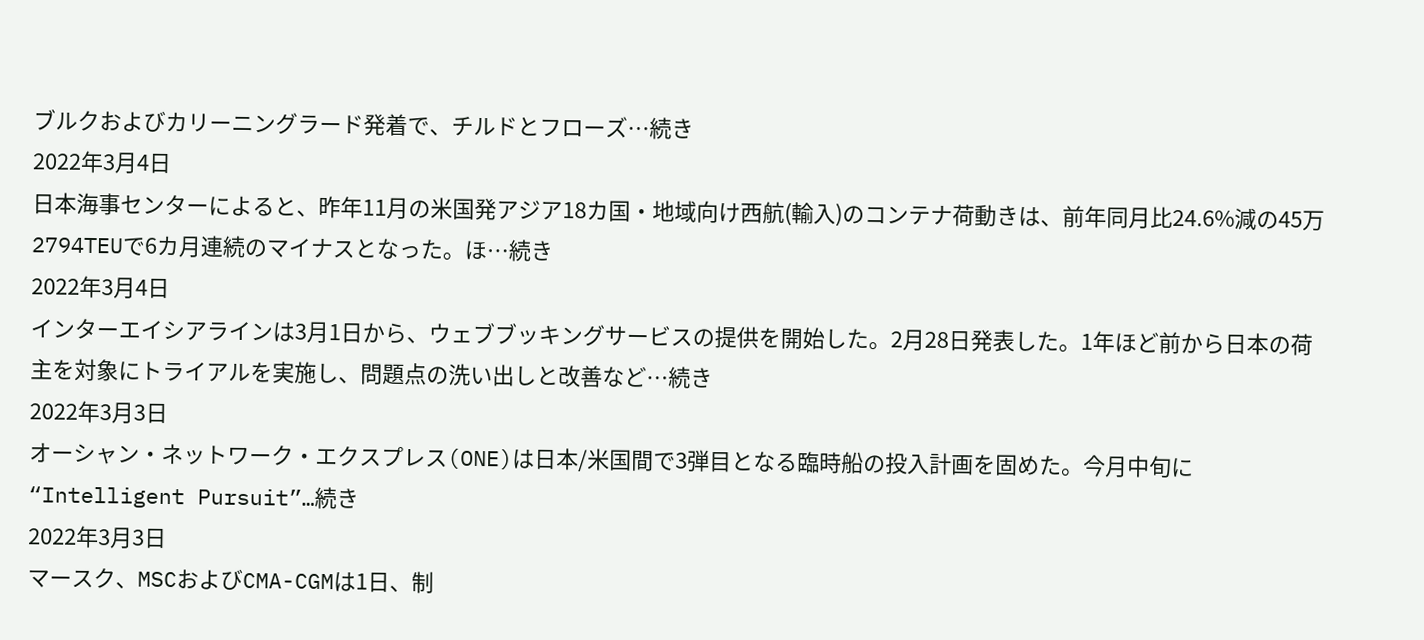ブルクおよびカリーニングラード発着で、チルドとフローズ…続き
2022年3月4日
日本海事センターによると、昨年11月の米国発アジア18カ国・地域向け西航(輸入)のコンテナ荷動きは、前年同月比24.6%減の45万2794TEUで6カ月連続のマイナスとなった。ほ…続き
2022年3月4日
インターエイシアラインは3月1日から、ウェブブッキングサービスの提供を開始した。2月28日発表した。1年ほど前から日本の荷主を対象にトライアルを実施し、問題点の洗い出しと改善など…続き
2022年3月3日
オーシャン・ネットワーク・エクスプレス(ONE)は日本/米国間で3弾目となる臨時船の投入計画を固めた。今月中旬に“Intelligent Pursuit”…続き
2022年3月3日
マースク、MSCおよびCMA-CGMは1日、制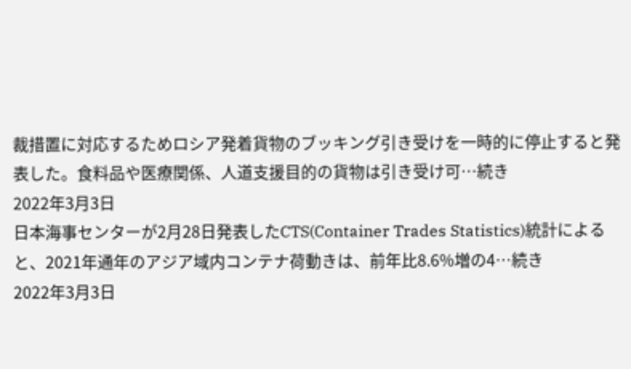裁措置に対応するためロシア発着貨物のブッキング引き受けを一時的に停止すると発表した。食料品や医療関係、人道支援目的の貨物は引き受け可…続き
2022年3月3日
日本海事センターが2月28日発表したCTS(Container Trades Statistics)統計によると、2021年通年のアジア域内コンテナ荷動きは、前年比8.6%増の4…続き
2022年3月3日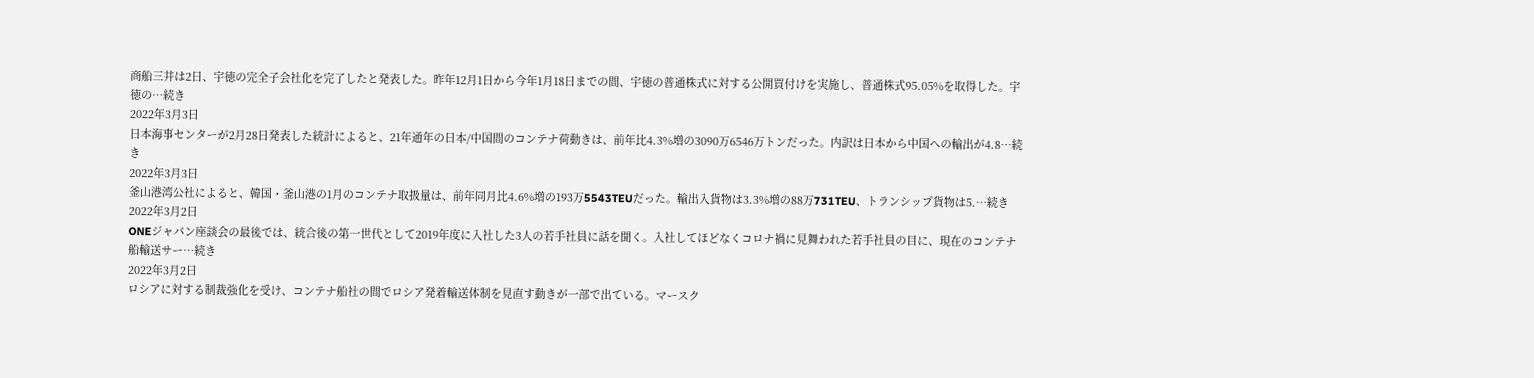商船三井は2日、宇徳の完全子会社化を完了したと発表した。昨年12月1日から今年1月18日までの間、宇徳の普通株式に対する公開買付けを実施し、普通株式95.05%を取得した。宇徳の…続き
2022年3月3日
日本海事センターが2月28日発表した統計によると、21年通年の日本/中国間のコンテナ荷動きは、前年比4.3%増の3090万6546万トンだった。内訳は日本から中国への輸出が4.8…続き
2022年3月3日
釜山港湾公社によると、韓国・釜山港の1月のコンテナ取扱量は、前年同月比4.6%増の193万5543TEUだった。輸出入貨物は3.3%増の88万731TEU、トランシップ貨物は5.…続き
2022年3月2日
ONEジャパン座談会の最後では、統合後の第一世代として2019年度に入社した3人の若手社員に話を聞く。入社してほどなくコロナ禍に見舞われた若手社員の目に、現在のコンテナ船輸送サー…続き
2022年3月2日
ロシアに対する制裁強化を受け、コンテナ船社の間でロシア発着輸送体制を見直す動きが一部で出ている。マースク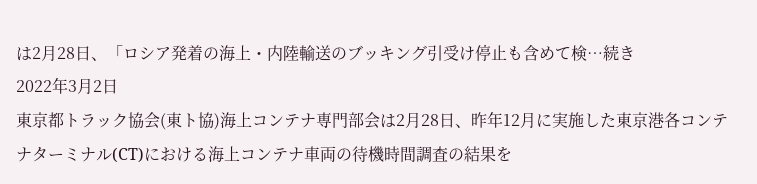は2月28日、「ロシア発着の海上・内陸輸送のブッキング引受け停止も含めて検…続き
2022年3月2日
東京都トラック協会(東ト協)海上コンテナ専門部会は2月28日、昨年12月に実施した東京港各コンテナターミナル(CT)における海上コンテナ車両の待機時間調査の結果を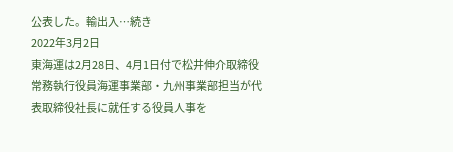公表した。輸出入…続き
2022年3月2日
東海運は2月28日、4月1日付で松井伸介取締役常務執行役員海運事業部・九州事業部担当が代表取締役社長に就任する役員人事を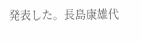発表した。長島康雄代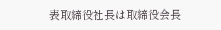表取締役社長は取締役会長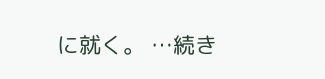に就く。 …続き